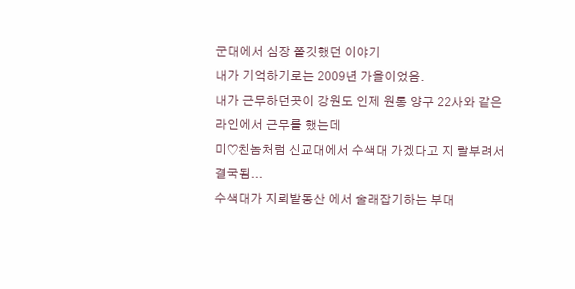군대에서 심장 쫄깃했던 이야기
내가 기억하기로는 2009년 가을이었음.
내가 근무하던곳이 강원도 인제 원통 양구 22사와 같은 라인에서 근무를 했는데
미♡친놈처럼 신교대에서 수색대 가겠다고 지 랄부려서
결국됨...
수색대가 지뢰밭동산 에서 술래잡기하는 부대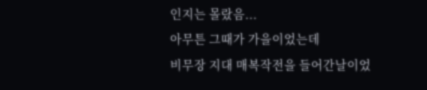인지는 몰랐음...
아무튼 그때가 가을이었는데
비무장 지대 매복작전을 들어간날이었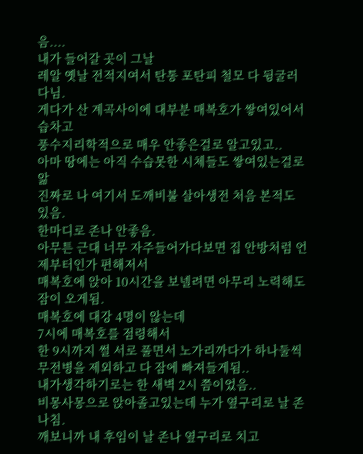음....
내가 들어갈 곳이 그날
레알 옛날 전적지여서 탄통 포탄피 철모 다 뒹굴러다님.
게다가 산 계곡사이에 대부분 매복호가 쌓여있어서 습차고
풍수지리학적으로 매우 안좋은걸로 알고있고..
아마 땅에는 아직 수습못한 시체들도 쌓여있는걸로앎
진짜로 나 여기서 도깨비불 살아생전 처음 본적도 있음.
한마디로 존나 안좋음.
아무튼 근대 너무 자주들어가다보면 집 안방처럼 언제부터인가 편해저서
매복호에 앉아 10시간을 보넬려면 아무리 노력해도
잠이 오게됨.
매복호에 대강 4명이 않는데
7시에 매복호를 점령해서
한 9시까지 썰 서로 풀면서 노가리까다가 하나둘씩 무전병을 제외하고 다 잠에 빠져들게됨..
내가생각하기로는 한 새벽 2시 쯤이었음..
비몽사몽으로 앉아졸고있는데 누가 옆구리로 날 존나침.
깨보니까 내 후임이 날 존나 옆구리로 치고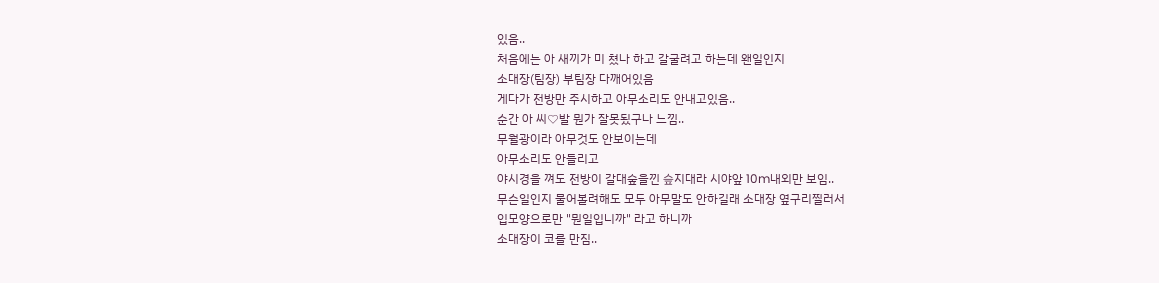있음..
처음에는 아 새끼가 미 쳤나 하고 갈굴려고 하는데 왠일인지
소대장(팀장) 부팀장 다깨어있음
게다가 전방만 주시하고 아무소리도 안내고있음..
순간 아 씨♡발 뭔가 잘못됬구나 느낌..
무월광이라 아무것도 안보이는데
아무소리도 안들리고
야시경을 껴도 전방이 갈대숲을낀 슾지대라 시야앞 10m내외만 보임..
무슨일인지 물어볼려해도 모두 아무말도 안하길래 소대장 옆구리찔러서
입모양으로만 "뭔일입니까" 라고 하니까
소대장이 코를 만짐..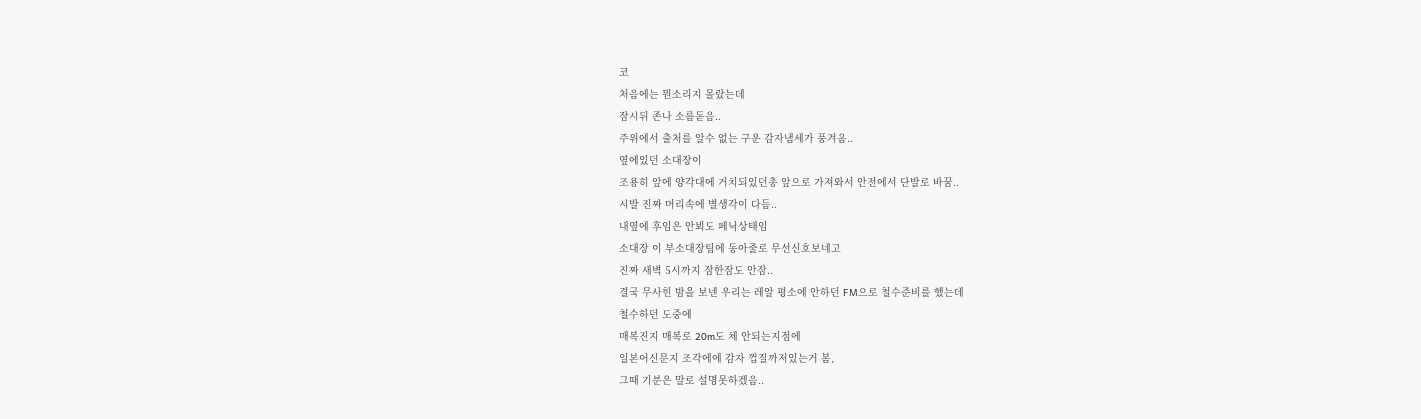코
처음에는 뭔소리지 몰랐는데
잠시뒤 존나 소름돋음..
주위에서 출처를 알수 없는 구운 감자냄세가 풍겨옴..
옆에있던 소대장이
조용히 앞에 양각대에 거치되있던총 앞으로 가져와서 안전에서 단발로 바꿈..
시발 진짜 머리속에 별생각이 다듬..
내옆에 후임은 안뵈도 페닉상태임
소대장 이 부소대장팀에 동아줄로 무선신호보네고
진짜 새벽 5시까지 잠한잠도 안잠..
결국 무사힌 밤을 보넨 우리는 레알 평소에 안하던 FM으로 철수준비를 했는데
철수하던 도중에
매복진지 매복로 20m도 체 안되는지점에
일본어신문지 조각에에 감자 껍질까저있는거 봄,
그때 기분은 말로 설명못하겠음..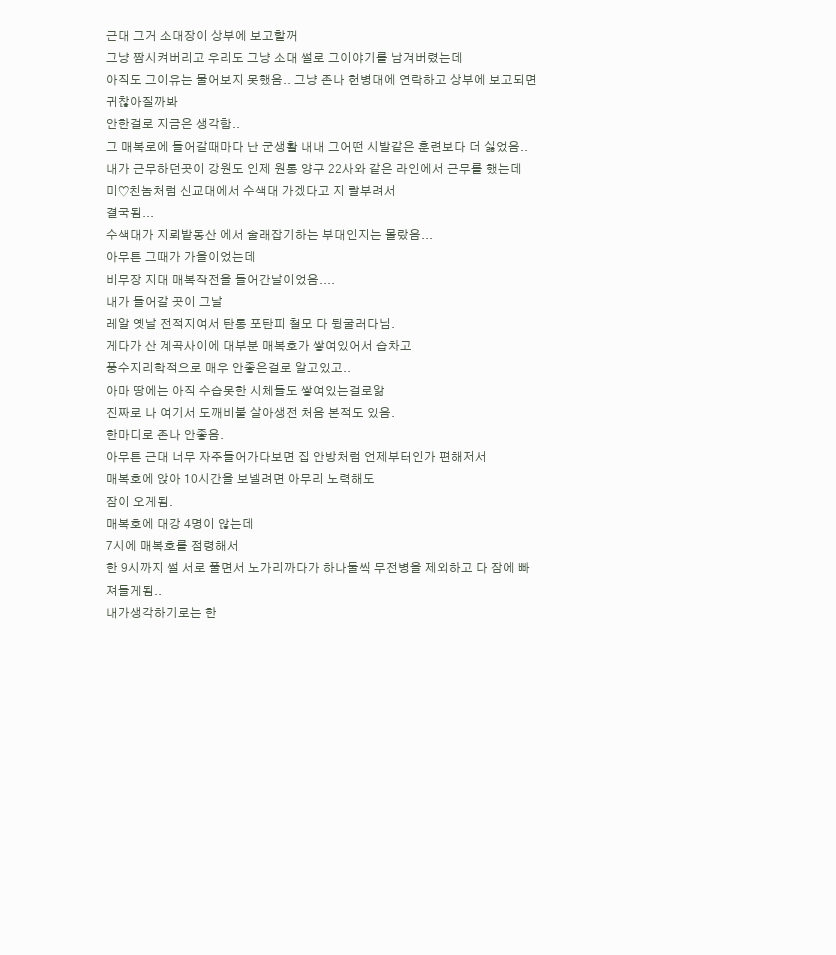근대 그거 소대장이 상부에 보고할꺼
그냥 짬시켜버리고 우리도 그냥 소대 썰로 그이야기를 남겨버렸는데
아직도 그이유는 물어보지 못했음.. 그냥 존나 헌병대에 연락하고 상부에 보고되면 귀찮아질까봐
안한걸로 지금은 생각함..
그 매복로에 들어갈때마다 난 군생활 내내 그어떤 시발같은 훈련보다 더 싫었음..
내가 근무하던곳이 강원도 인제 원통 양구 22사와 같은 라인에서 근무를 했는데
미♡친놈처럼 신교대에서 수색대 가겠다고 지 랄부려서
결국됨...
수색대가 지뢰밭동산 에서 술래잡기하는 부대인지는 몰랐음...
아무튼 그때가 가을이었는데
비무장 지대 매복작전을 들어간날이었음....
내가 들어갈 곳이 그날
레알 옛날 전적지여서 탄통 포탄피 철모 다 뒹굴러다님.
게다가 산 계곡사이에 대부분 매복호가 쌓여있어서 습차고
풍수지리학적으로 매우 안좋은걸로 알고있고..
아마 땅에는 아직 수습못한 시체들도 쌓여있는걸로앎
진짜로 나 여기서 도깨비불 살아생전 처음 본적도 있음.
한마디로 존나 안좋음.
아무튼 근대 너무 자주들어가다보면 집 안방처럼 언제부터인가 편해저서
매복호에 앉아 10시간을 보넬려면 아무리 노력해도
잠이 오게됨.
매복호에 대강 4명이 않는데
7시에 매복호를 점령해서
한 9시까지 썰 서로 풀면서 노가리까다가 하나둘씩 무전병을 제외하고 다 잠에 빠져들게됨..
내가생각하기로는 한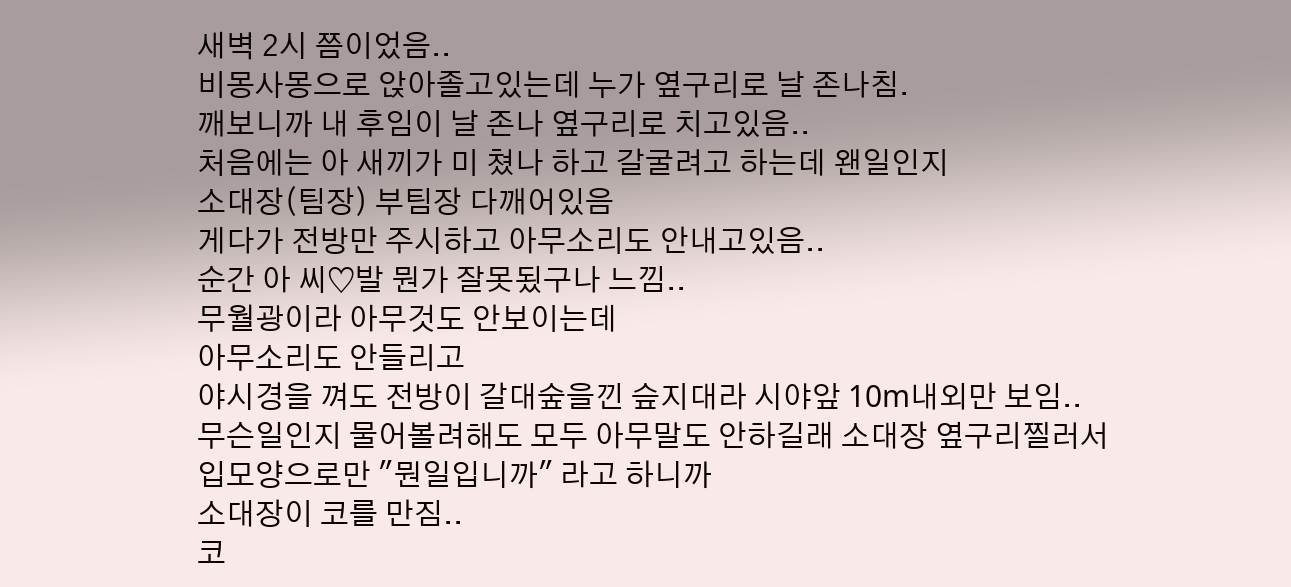새벽 2시 쯤이었음..
비몽사몽으로 앉아졸고있는데 누가 옆구리로 날 존나침.
깨보니까 내 후임이 날 존나 옆구리로 치고있음..
처음에는 아 새끼가 미 쳤나 하고 갈굴려고 하는데 왠일인지
소대장(팀장) 부팀장 다깨어있음
게다가 전방만 주시하고 아무소리도 안내고있음..
순간 아 씨♡발 뭔가 잘못됬구나 느낌..
무월광이라 아무것도 안보이는데
아무소리도 안들리고
야시경을 껴도 전방이 갈대숲을낀 슾지대라 시야앞 10m내외만 보임..
무슨일인지 물어볼려해도 모두 아무말도 안하길래 소대장 옆구리찔러서
입모양으로만 "뭔일입니까" 라고 하니까
소대장이 코를 만짐..
코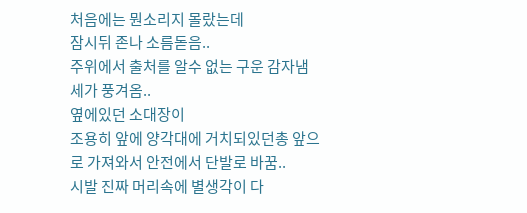처음에는 뭔소리지 몰랐는데
잠시뒤 존나 소름돋음..
주위에서 출처를 알수 없는 구운 감자냄세가 풍겨옴..
옆에있던 소대장이
조용히 앞에 양각대에 거치되있던총 앞으로 가져와서 안전에서 단발로 바꿈..
시발 진짜 머리속에 별생각이 다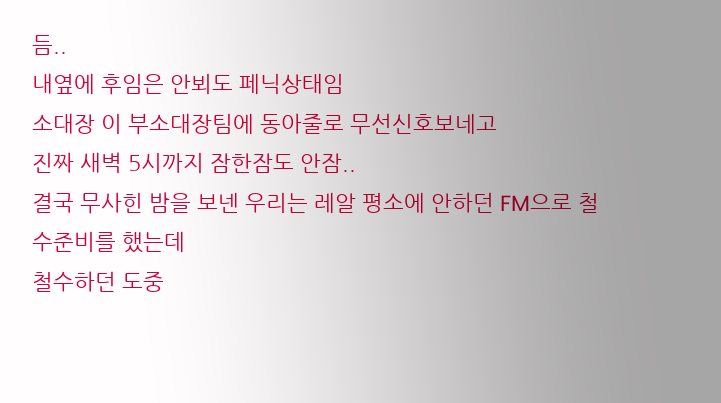듬..
내옆에 후임은 안뵈도 페닉상태임
소대장 이 부소대장팀에 동아줄로 무선신호보네고
진짜 새벽 5시까지 잠한잠도 안잠..
결국 무사힌 밤을 보넨 우리는 레알 평소에 안하던 FM으로 철수준비를 했는데
철수하던 도중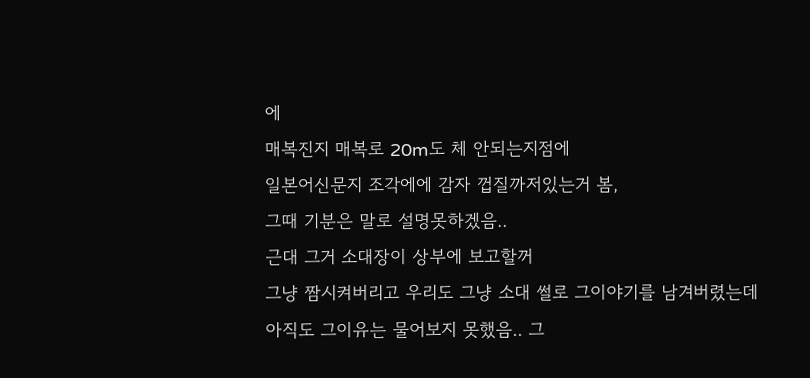에
매복진지 매복로 20m도 체 안되는지점에
일본어신문지 조각에에 감자 껍질까저있는거 봄,
그때 기분은 말로 설명못하겠음..
근대 그거 소대장이 상부에 보고할꺼
그냥 짬시켜버리고 우리도 그냥 소대 썰로 그이야기를 남겨버렸는데
아직도 그이유는 물어보지 못했음.. 그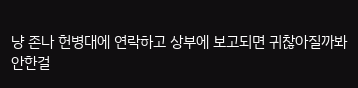냥 존나 헌병대에 연락하고 상부에 보고되면 귀찮아질까봐
안한걸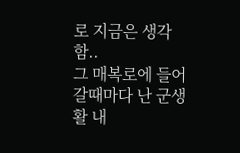로 지금은 생각함..
그 매복로에 들어갈때마다 난 군생활 내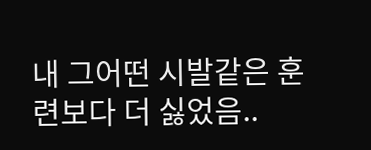내 그어떤 시발같은 훈련보다 더 싫었음..